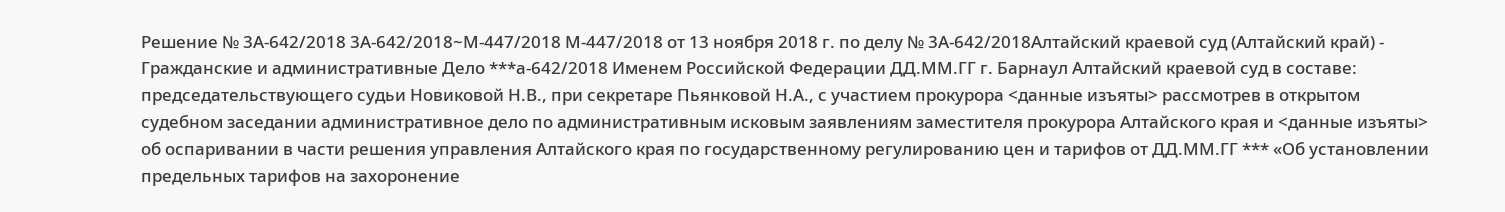Решение № 3А-642/2018 3А-642/2018~М-447/2018 М-447/2018 от 13 ноября 2018 г. по делу № 3А-642/2018Алтайский краевой суд (Алтайский край) - Гражданские и административные Дело ***а-642/2018 Именем Российской Федерации ДД.ММ.ГГ г. Барнаул Алтайский краевой суд в составе: председательствующего судьи Новиковой Н.В., при секретаре Пьянковой Н.А., с участием прокурора <данные изъяты> рассмотрев в открытом судебном заседании административное дело по административным исковым заявлениям заместителя прокурора Алтайского края и <данные изъяты> об оспаривании в части решения управления Алтайского края по государственному регулированию цен и тарифов от ДД.ММ.ГГ *** «Об установлении предельных тарифов на захоронение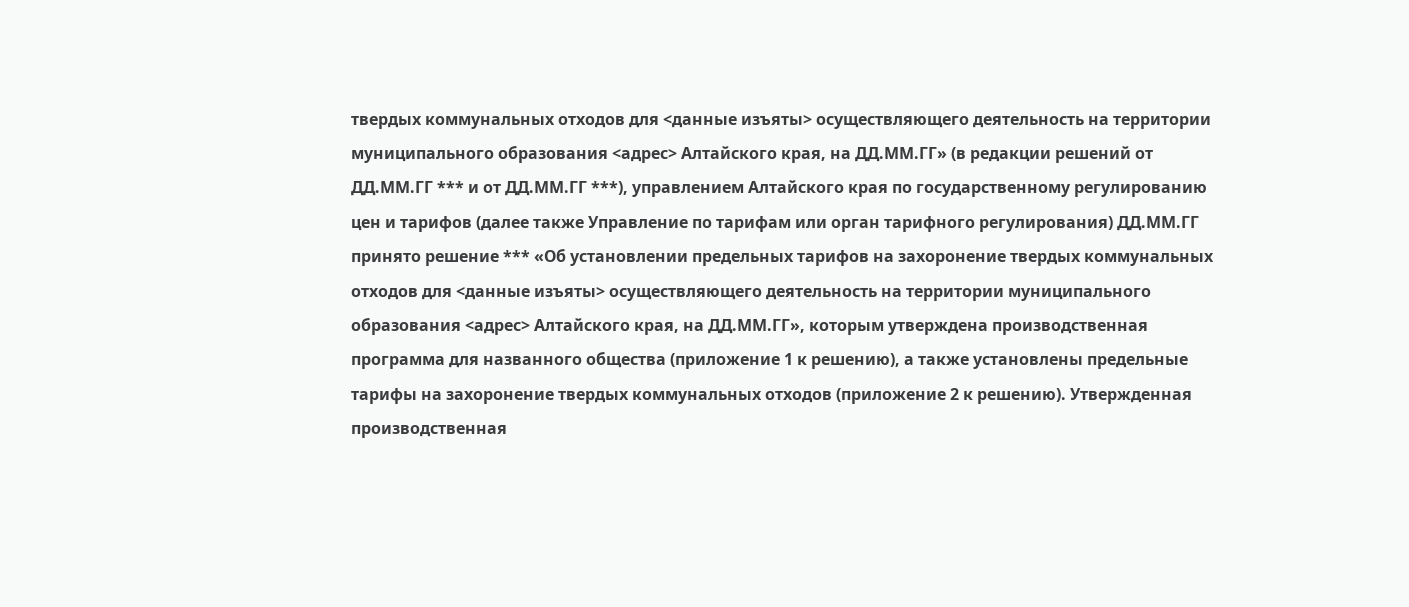твердых коммунальных отходов для <данные изъяты> осуществляющего деятельность на территории муниципального образования <адрес> Алтайского края, на ДД.ММ.ГГ» (в редакции решений от ДД.ММ.ГГ *** и от ДД.ММ.ГГ ***), управлением Алтайского края по государственному регулированию цен и тарифов (далее также Управление по тарифам или орган тарифного регулирования) ДД.ММ.ГГ принято решение *** «Об установлении предельных тарифов на захоронение твердых коммунальных отходов для <данные изъяты> осуществляющего деятельность на территории муниципального образования <адрес> Алтайского края, на ДД.ММ.ГГ», которым утверждена производственная программа для названного общества (приложение 1 к решению), а также установлены предельные тарифы на захоронение твердых коммунальных отходов (приложение 2 к решению). Утвержденная производственная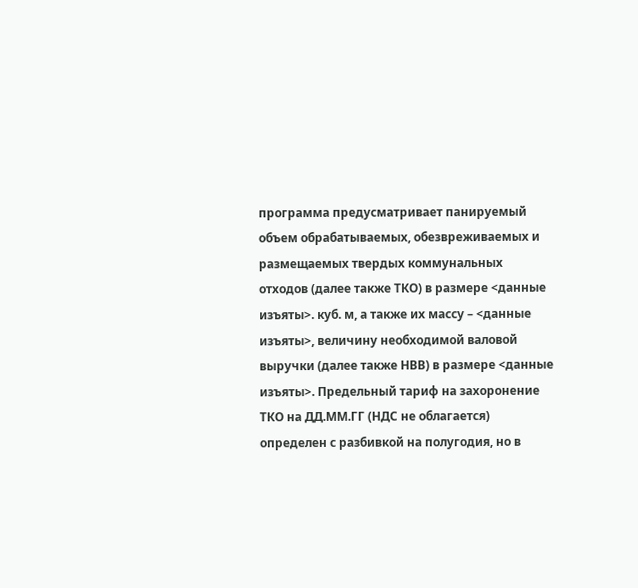программа предусматривает панируемый объем обрабатываемых, обезвреживаемых и размещаемых твердых коммунальных отходов (далее также ТКО) в размере <данные изъяты>. куб. м, а также их массу – <данные изъяты>, величину необходимой валовой выручки (далее также НВВ) в размере <данные изъяты>. Предельный тариф на захоронение ТКО на ДД.ММ.ГГ (НДС не облагается) определен с разбивкой на полугодия, но в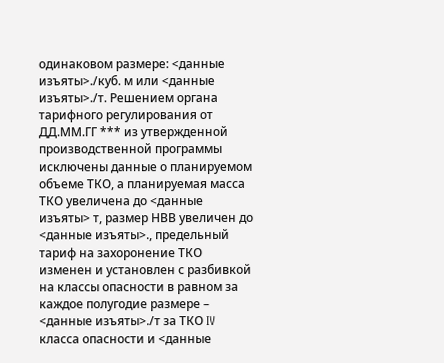одинаковом размере: <данные изъяты>./куб. м или <данные изъяты>./т. Решением органа тарифного регулирования от ДД.ММ.ГГ *** из утвержденной производственной программы исключены данные о планируемом объеме ТКО, а планируемая масса ТКО увеличена до <данные изъяты> т, размер НВВ увеличен до <данные изъяты>., предельный тариф на захоронение ТКО изменен и установлен с разбивкой на классы опасности в равном за каждое полугодие размере – <данные изъяты>./т за ТКО IV класса опасности и <данные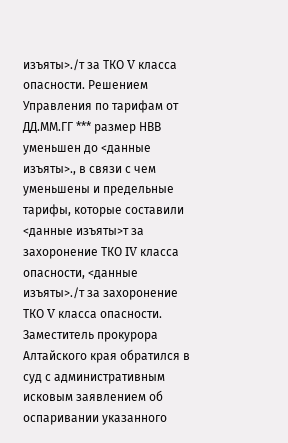изъяты>./т за ТКО V класса опасности. Решением Управления по тарифам от ДД.ММ.ГГ *** размер НВВ уменьшен до <данные изъяты>., в связи с чем уменьшены и предельные тарифы, которые составили <данные изъяты>т за захоронение ТКО IV класса опасности, <данные изъяты>./т за захоронение ТКО V класса опасности. Заместитель прокурора Алтайского края обратился в суд с административным исковым заявлением об оспаривании указанного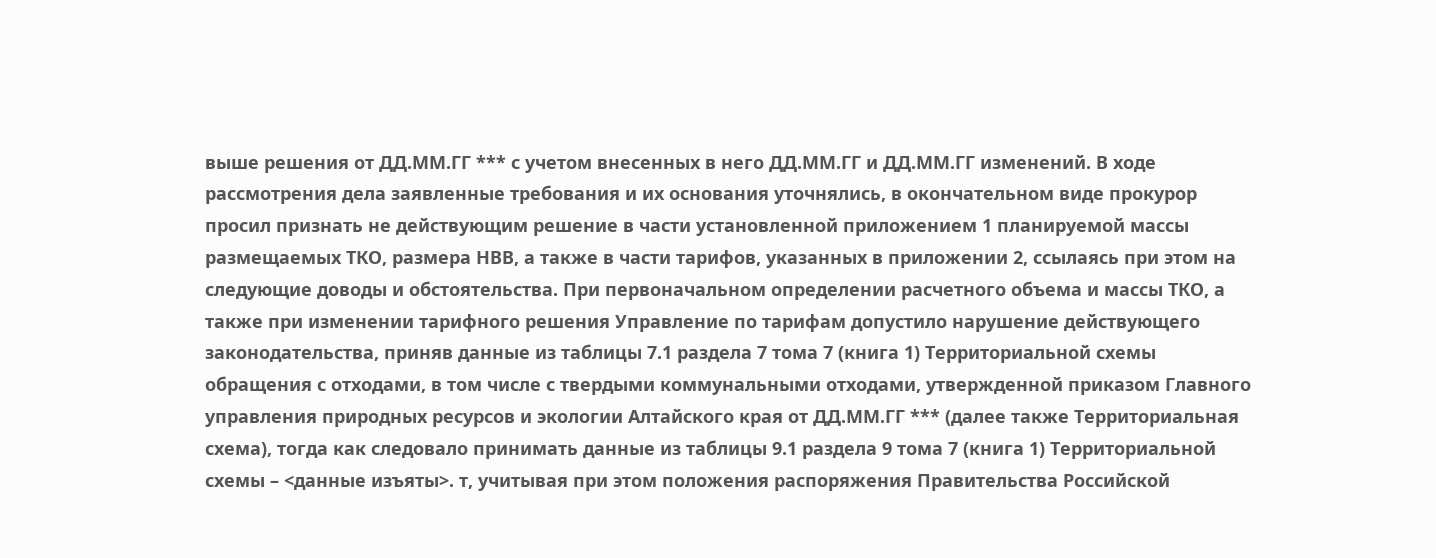выше решения от ДД.ММ.ГГ *** с учетом внесенных в него ДД.ММ.ГГ и ДД.ММ.ГГ изменений. В ходе рассмотрения дела заявленные требования и их основания уточнялись, в окончательном виде прокурор просил признать не действующим решение в части установленной приложением 1 планируемой массы размещаемых ТКО, размера НВВ, а также в части тарифов, указанных в приложении 2, ссылаясь при этом на следующие доводы и обстоятельства. При первоначальном определении расчетного объема и массы ТКО, а также при изменении тарифного решения Управление по тарифам допустило нарушение действующего законодательства, приняв данные из таблицы 7.1 раздела 7 тома 7 (книга 1) Территориальной схемы обращения с отходами, в том числе с твердыми коммунальными отходами, утвержденной приказом Главного управления природных ресурсов и экологии Алтайского края от ДД.ММ.ГГ *** (далее также Территориальная схема), тогда как следовало принимать данные из таблицы 9.1 раздела 9 тома 7 (книга 1) Территориальной схемы – <данные изъяты>. т, учитывая при этом положения распоряжения Правительства Российской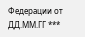Федерации от ДД.ММ.ГГ ***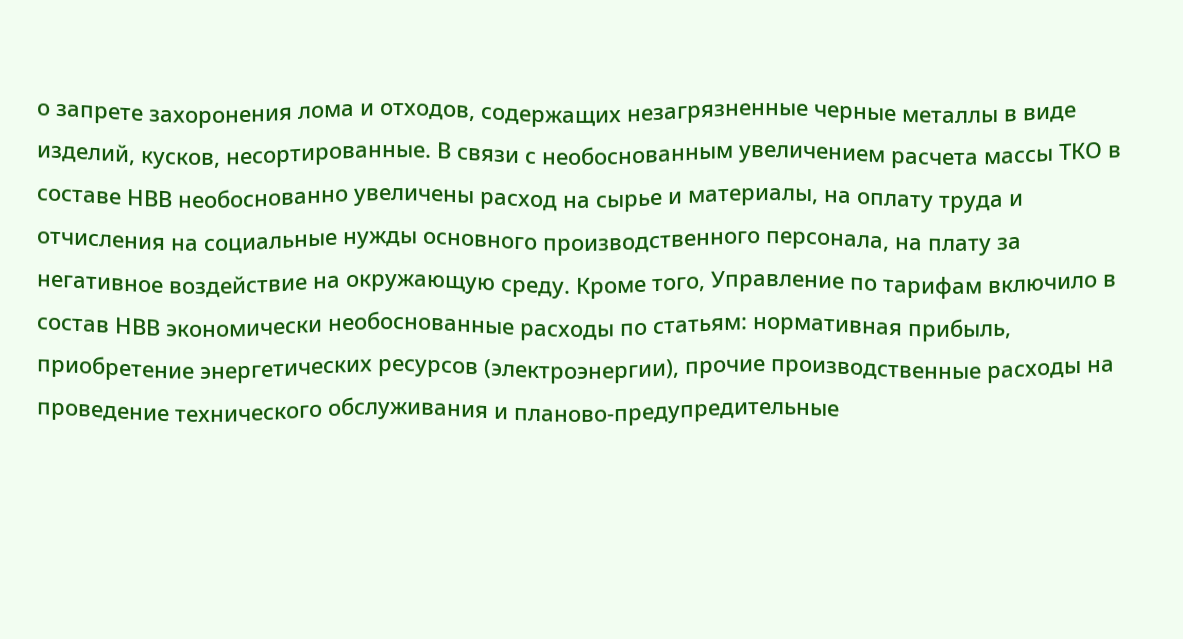о запрете захоронения лома и отходов, содержащих незагрязненные черные металлы в виде изделий, кусков, несортированные. В связи с необоснованным увеличением расчета массы ТКО в составе НВВ необоснованно увеличены расход на сырье и материалы, на оплату труда и отчисления на социальные нужды основного производственного персонала, на плату за негативное воздействие на окружающую среду. Кроме того, Управление по тарифам включило в состав НВВ экономически необоснованные расходы по статьям: нормативная прибыль, приобретение энергетических ресурсов (электроэнергии), прочие производственные расходы на проведение технического обслуживания и планово-предупредительные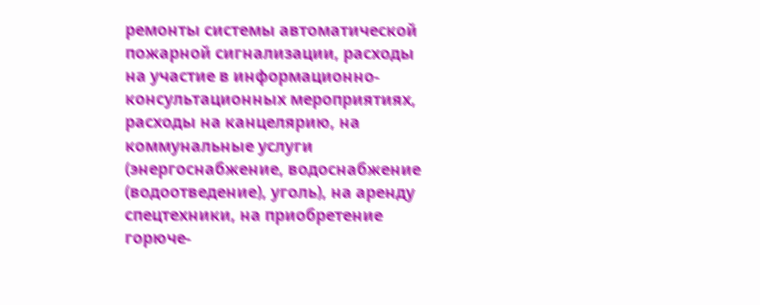ремонты системы автоматической пожарной сигнализации, расходы на участие в информационно-консультационных мероприятиях, расходы на канцелярию, на коммунальные услуги (энергоснабжение, водоснабжение (водоотведение), уголь), на аренду спецтехники, на приобретение горюче-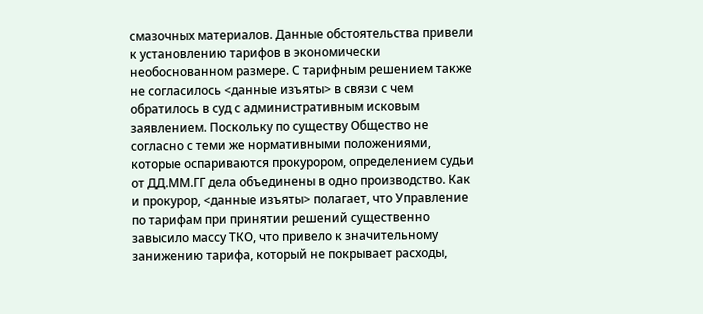смазочных материалов. Данные обстоятельства привели к установлению тарифов в экономически необоснованном размере. С тарифным решением также не согласилось <данные изъяты> в связи с чем обратилось в суд с административным исковым заявлением. Поскольку по существу Общество не согласно с теми же нормативными положениями, которые оспариваются прокурором, определением судьи от ДД.ММ.ГГ дела объединены в одно производство. Как и прокурор, <данные изъяты> полагает, что Управление по тарифам при принятии решений существенно завысило массу ТКО, что привело к значительному занижению тарифа, который не покрывает расходы,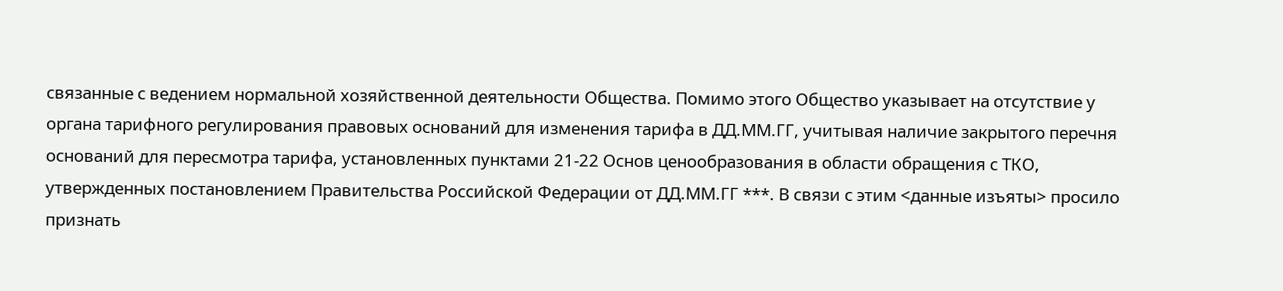связанные с ведением нормальной хозяйственной деятельности Общества. Помимо этого Общество указывает на отсутствие у органа тарифного регулирования правовых оснований для изменения тарифа в ДД.ММ.ГГ, учитывая наличие закрытого перечня оснований для пересмотра тарифа, установленных пунктами 21-22 Основ ценообразования в области обращения с ТКО, утвержденных постановлением Правительства Российской Федерации от ДД.ММ.ГГ ***. В связи с этим <данные изъяты> просило признать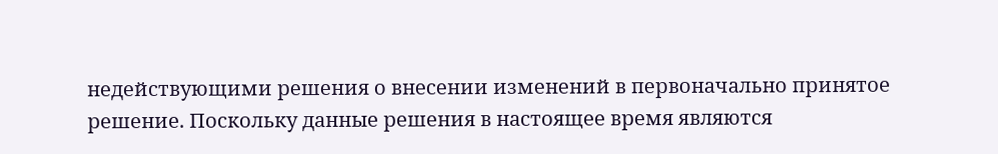недействующими решения о внесении изменений в первоначально принятое решение. Поскольку данные решения в настоящее время являются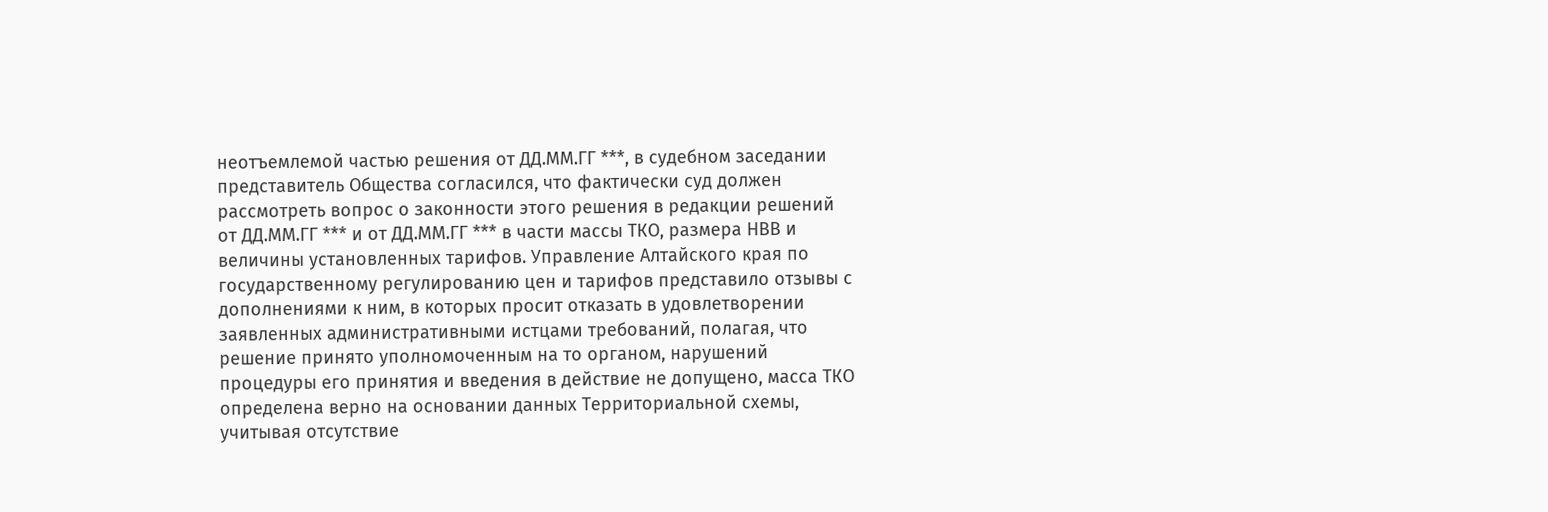неотъемлемой частью решения от ДД.ММ.ГГ ***, в судебном заседании представитель Общества согласился, что фактически суд должен рассмотреть вопрос о законности этого решения в редакции решений от ДД.ММ.ГГ *** и от ДД.ММ.ГГ *** в части массы ТКО, размера НВВ и величины установленных тарифов. Управление Алтайского края по государственному регулированию цен и тарифов представило отзывы с дополнениями к ним, в которых просит отказать в удовлетворении заявленных административными истцами требований, полагая, что решение принято уполномоченным на то органом, нарушений процедуры его принятия и введения в действие не допущено, масса ТКО определена верно на основании данных Территориальной схемы, учитывая отсутствие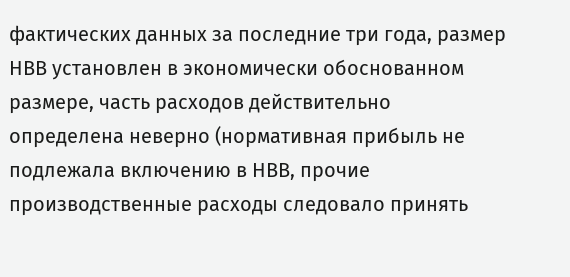фактических данных за последние три года, размер НВВ установлен в экономически обоснованном размере, часть расходов действительно определена неверно (нормативная прибыль не подлежала включению в НВВ, прочие производственные расходы следовало принять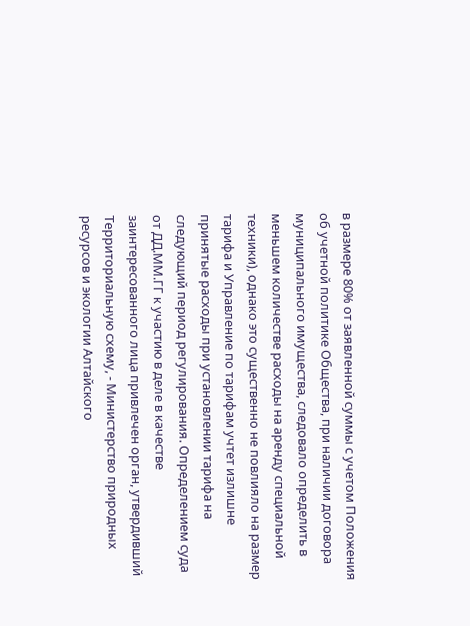в размере 80% от заявленной суммы с учетом Положения об учетной политике Общества, при наличии договора муниципального имущества, следовало определить в меньшем количестве расходы на аренду специальной техники), однако это существенно не повлияло на размер тарифа и Управление по тарифам учтет излишне принятые расходы при установлении тарифа на следующий период регулирования. Определением суда от ДД.ММ.ГГ к участию в деле в качестве заинтересованного лица привлечен орган, утвердивший Территориальную схему, - Министерство природных ресурсов и экологии Алтайского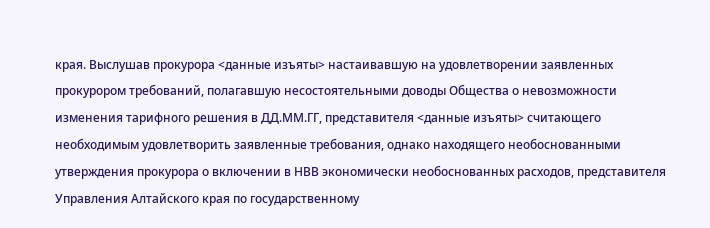края. Выслушав прокурора <данные изъяты> настаивавшую на удовлетворении заявленных прокурором требований, полагавшую несостоятельными доводы Общества о невозможности изменения тарифного решения в ДД.ММ.ГГ, представителя <данные изъяты> считающего необходимым удовлетворить заявленные требования, однако находящего необоснованными утверждения прокурора о включении в НВВ экономически необоснованных расходов, представителя Управления Алтайского края по государственному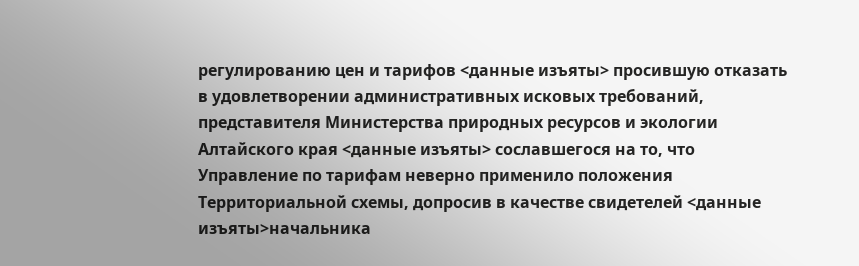регулированию цен и тарифов <данные изъяты> просившую отказать в удовлетворении административных исковых требований, представителя Министерства природных ресурсов и экологии Алтайского края <данные изъяты> сославшегося на то, что Управление по тарифам неверно применило положения Территориальной схемы, допросив в качестве свидетелей <данные изъяты>начальника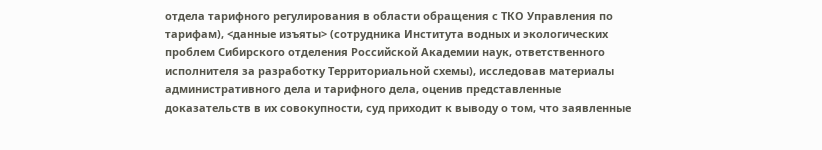отдела тарифного регулирования в области обращения с ТКО Управления по тарифам), <данные изъяты> (сотрудника Института водных и экологических проблем Сибирского отделения Российской Академии наук, ответственного исполнителя за разработку Территориальной схемы), исследовав материалы административного дела и тарифного дела, оценив представленные доказательств в их совокупности, суд приходит к выводу о том, что заявленные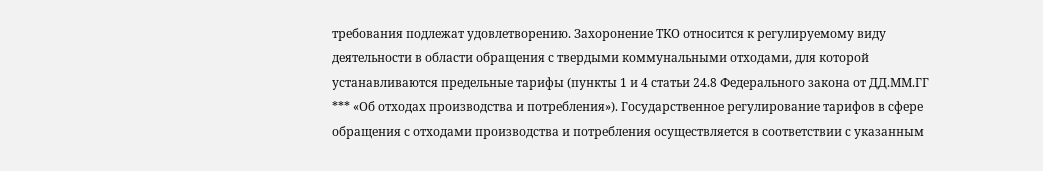требования подлежат удовлетворению. Захоронение ТКО относится к регулируемому виду деятельности в области обращения с твердыми коммунальными отходами, для которой устанавливаются предельные тарифы (пункты 1 и 4 статьи 24.8 Федерального закона от ДД.ММ.ГГ *** «Об отходах производства и потребления»). Государственное регулирование тарифов в сфере обращения с отходами производства и потребления осуществляется в соответствии с указанным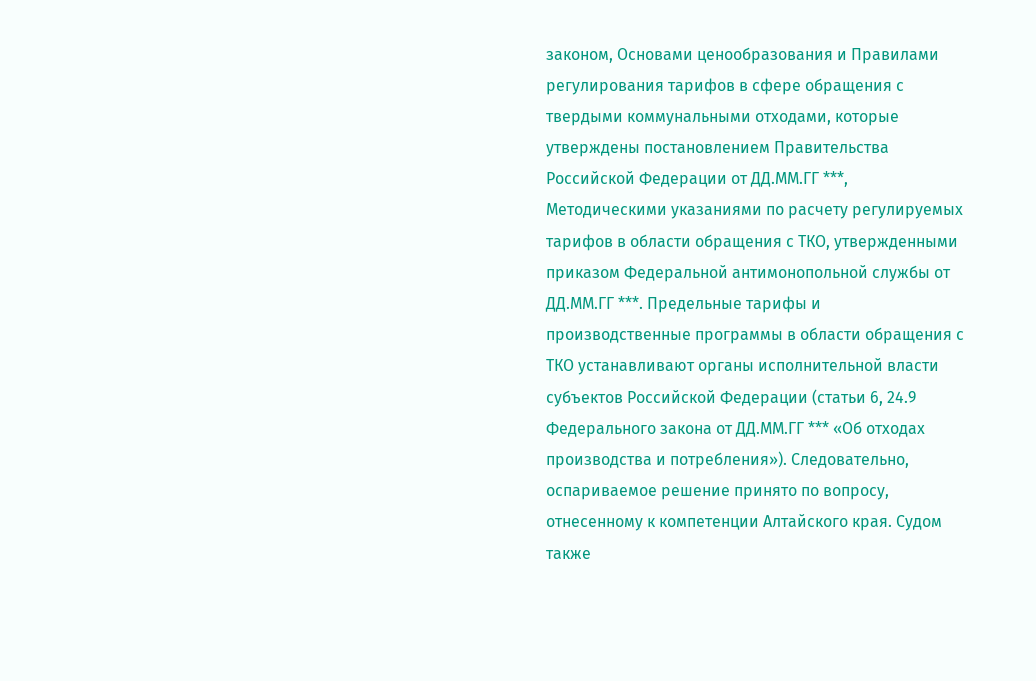законом, Основами ценообразования и Правилами регулирования тарифов в сфере обращения с твердыми коммунальными отходами, которые утверждены постановлением Правительства Российской Федерации от ДД.ММ.ГГ ***, Методическими указаниями по расчету регулируемых тарифов в области обращения с ТКО, утвержденными приказом Федеральной антимонопольной службы от ДД.ММ.ГГ ***. Предельные тарифы и производственные программы в области обращения с ТКО устанавливают органы исполнительной власти субъектов Российской Федерации (статьи 6, 24.9 Федерального закона от ДД.ММ.ГГ *** «Об отходах производства и потребления»). Следовательно, оспариваемое решение принято по вопросу, отнесенному к компетенции Алтайского края. Судом также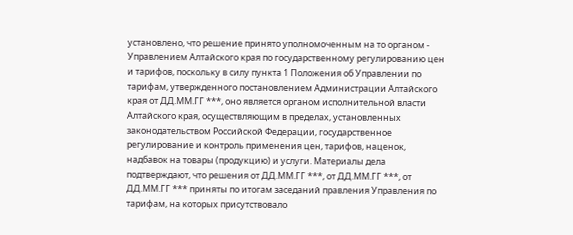установлено, что решение принято уполномоченным на то органом - Управлением Алтайского края по государственному регулированию цен и тарифов, поскольку в силу пункта 1 Положения об Управлении по тарифам, утвержденного постановлением Администрации Алтайского края от ДД.ММ.ГГ ***, оно является органом исполнительной власти Алтайского края, осуществляющим в пределах, установленных законодательством Российской Федерации, государственное регулирование и контроль применения цен, тарифов, наценок, надбавок на товары (продукцию) и услуги. Материалы дела подтверждают, что решения от ДД.ММ.ГГ ***, от ДД.ММ.ГГ ***, от ДД.ММ.ГГ *** приняты по итогам заседаний правления Управления по тарифам, на которых присутствовало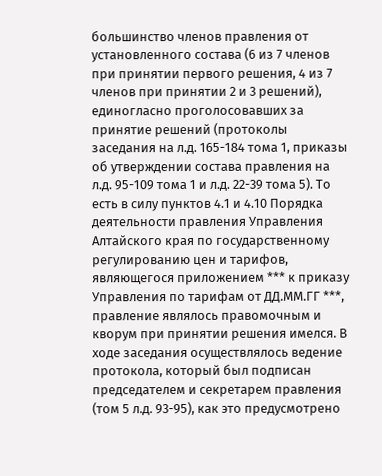большинство членов правления от установленного состава (6 из 7 членов при принятии первого решения, 4 из 7 членов при принятии 2 и 3 решений), единогласно проголосовавших за принятие решений (протоколы заседания на л.д. 165-184 тома 1, приказы об утверждении состава правления на л.д. 95-109 тома 1 и л.д. 22-39 тома 5). То есть в силу пунктов 4.1 и 4.10 Порядка деятельности правления Управления Алтайского края по государственному регулированию цен и тарифов, являющегося приложением *** к приказу Управления по тарифам от ДД.ММ.ГГ ***, правление являлось правомочным и кворум при принятии решения имелся. В ходе заседания осуществлялось ведение протокола, который был подписан председателем и секретарем правления (том 5 л.д. 93-95), как это предусмотрено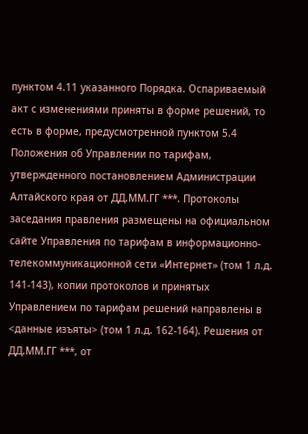пунктом 4.11 указанного Порядка. Оспариваемый акт с изменениями приняты в форме решений, то есть в форме, предусмотренной пунктом 5.4 Положения об Управлении по тарифам, утвержденного постановлением Администрации Алтайского края от ДД.ММ.ГГ ***. Протоколы заседания правления размещены на официальном сайте Управления по тарифам в информационно-телекоммуникационной сети «Интернет» (том 1 л.д. 141-143), копии протоколов и принятых Управлением по тарифам решений направлены в <данные изъяты> (том 1 л.д. 162-164). Решения от ДД.ММ.ГГ ***, от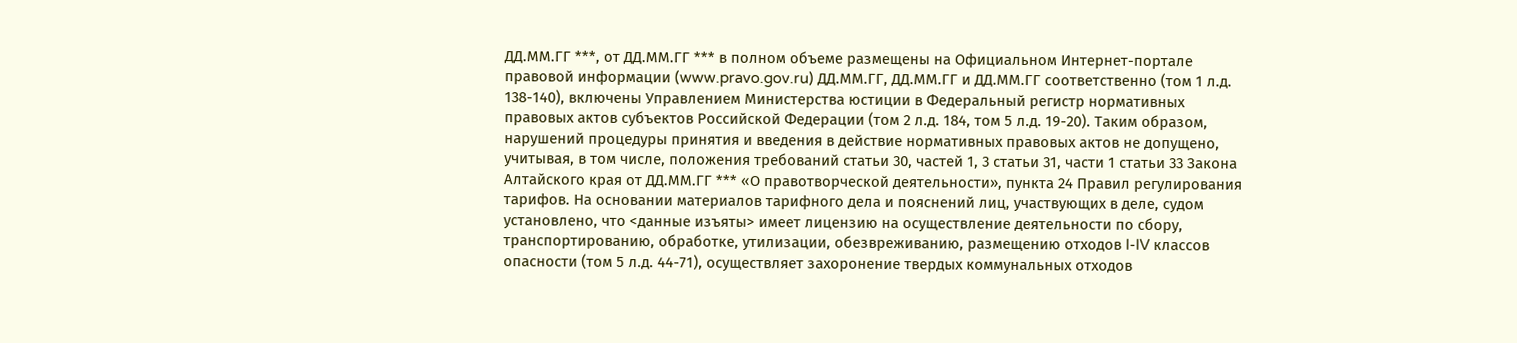ДД.ММ.ГГ ***, от ДД.ММ.ГГ *** в полном объеме размещены на Официальном Интернет-портале правовой информации (www.pravo.gov.ru) ДД.ММ.ГГ, ДД.ММ.ГГ и ДД.ММ.ГГ соответственно (том 1 л.д. 138-140), включены Управлением Министерства юстиции в Федеральный регистр нормативных правовых актов субъектов Российской Федерации (том 2 л.д. 184, том 5 л.д. 19-20). Таким образом, нарушений процедуры принятия и введения в действие нормативных правовых актов не допущено, учитывая, в том числе, положения требований статьи 30, частей 1, 3 статьи 31, части 1 статьи 33 Закона Алтайского края от ДД.ММ.ГГ *** «О правотворческой деятельности», пункта 24 Правил регулирования тарифов. На основании материалов тарифного дела и пояснений лиц, участвующих в деле, судом установлено, что <данные изъяты> имеет лицензию на осуществление деятельности по сбору, транспортированию, обработке, утилизации, обезвреживанию, размещению отходов I-IV классов опасности (том 5 л.д. 44-71), осуществляет захоронение твердых коммунальных отходов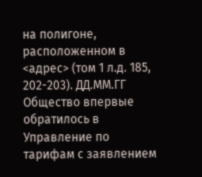на полигоне, расположенном в <адрес> (том 1 л.д. 185, 202-203). ДД.ММ.ГГ Общество впервые обратилось в Управление по тарифам с заявлением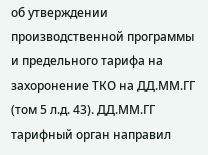об утверждении производственной программы и предельного тарифа на захоронение ТКО на ДД.ММ.ГГ (том 5 л.д. 43). ДД.ММ.ГГ тарифный орган направил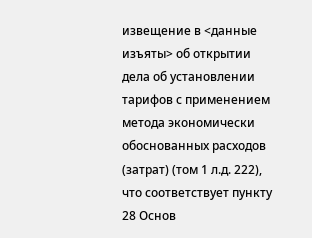извещение в <данные изъяты> об открытии дела об установлении тарифов с применением метода экономически обоснованных расходов (затрат) (том 1 л.д. 222), что соответствует пункту 28 Основ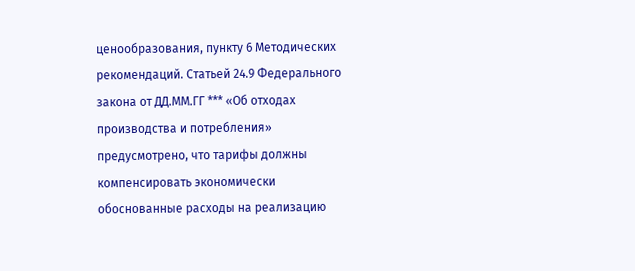ценообразования, пункту 6 Методических рекомендаций. Статьей 24.9 Федерального закона от ДД.ММ.ГГ *** «Об отходах производства и потребления» предусмотрено, что тарифы должны компенсировать экономически обоснованные расходы на реализацию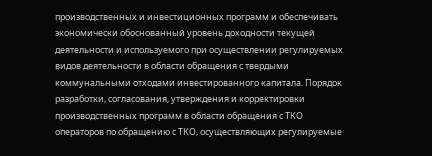производственных и инвестиционных программ и обеспечивать экономически обоснованный уровень доходности текущей деятельности и используемого при осуществлении регулируемых видов деятельности в области обращения с твердыми коммунальными отходами инвестированного капитала. Порядок разработки, согласования, утверждения и корректировки производственных программ в области обращения с ТКО операторов по обращению с ТКО, осуществляющих регулируемые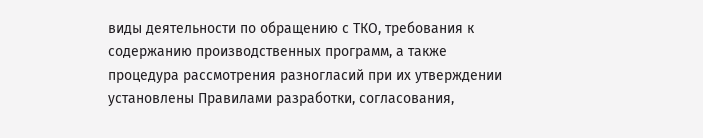виды деятельности по обращению с ТКО, требования к содержанию производственных программ, а также процедура рассмотрения разногласий при их утверждении установлены Правилами разработки, согласования,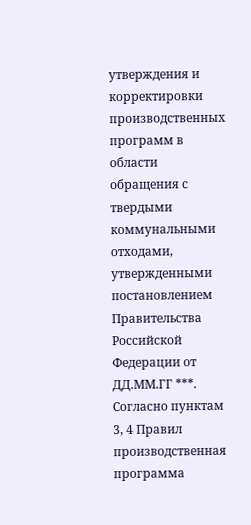утверждения и корректировки производственных программ в области обращения с твердыми коммунальными отходами, утвержденными постановлением Правительства Российской Федерации от ДД.ММ.ГГ ***. Согласно пунктам 3, 4 Правил производственная программа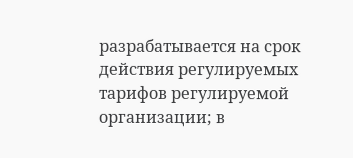разрабатывается на срок действия регулируемых тарифов регулируемой организации; в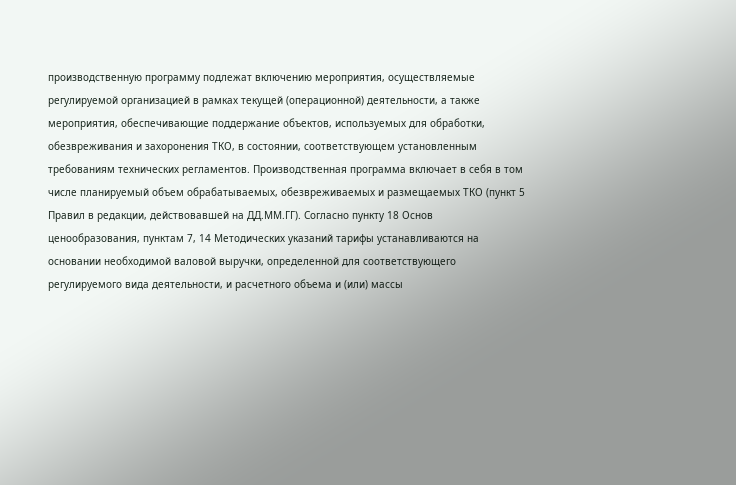производственную программу подлежат включению мероприятия, осуществляемые регулируемой организацией в рамках текущей (операционной) деятельности, а также мероприятия, обеспечивающие поддержание объектов, используемых для обработки, обезвреживания и захоронения ТКО, в состоянии, соответствующем установленным требованиям технических регламентов. Производственная программа включает в себя в том числе планируемый объем обрабатываемых, обезвреживаемых и размещаемых ТКО (пункт 5 Правил в редакции, действовавшей на ДД.ММ.ГГ). Согласно пункту 18 Основ ценообразования, пунктам 7, 14 Методических указаний тарифы устанавливаются на основании необходимой валовой выручки, определенной для соответствующего регулируемого вида деятельности, и расчетного объема и (или) массы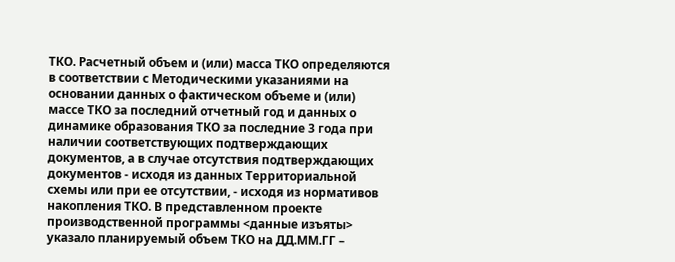ТКО. Расчетный объем и (или) масса ТКО определяются в соответствии с Методическими указаниями на основании данных о фактическом объеме и (или) массе ТКО за последний отчетный год и данных о динамике образования ТКО за последние 3 года при наличии соответствующих подтверждающих документов, а в случае отсутствия подтверждающих документов - исходя из данных Территориальной схемы или при ее отсутствии, - исходя из нормативов накопления ТКО. В представленном проекте производственной программы <данные изъяты> указало планируемый объем ТКО на ДД.ММ.ГГ –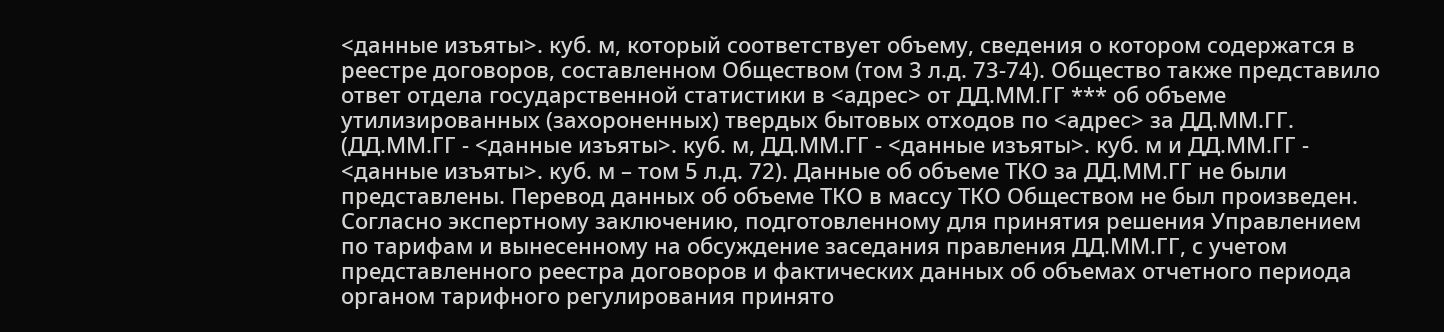<данные изъяты>. куб. м, который соответствует объему, сведения о котором содержатся в реестре договоров, составленном Обществом (том 3 л.д. 73-74). Общество также представило ответ отдела государственной статистики в <адрес> от ДД.ММ.ГГ *** об объеме утилизированных (захороненных) твердых бытовых отходов по <адрес> за ДД.ММ.ГГ. (ДД.ММ.ГГ - <данные изъяты>. куб. м, ДД.ММ.ГГ - <данные изъяты>. куб. м и ДД.ММ.ГГ - <данные изъяты>. куб. м – том 5 л.д. 72). Данные об объеме ТКО за ДД.ММ.ГГ не были представлены. Перевод данных об объеме ТКО в массу ТКО Обществом не был произведен. Согласно экспертному заключению, подготовленному для принятия решения Управлением по тарифам и вынесенному на обсуждение заседания правления ДД.ММ.ГГ, с учетом представленного реестра договоров и фактических данных об объемах отчетного периода органом тарифного регулирования принято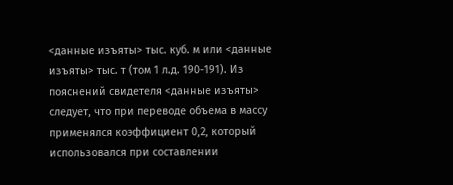<данные изъяты> тыс. куб. м или <данные изъяты> тыс. т (том 1 л.д. 190-191). Из пояснений свидетеля <данные изъяты> следует, что при переводе объема в массу применялся коэффициент 0,2, который использовался при составлении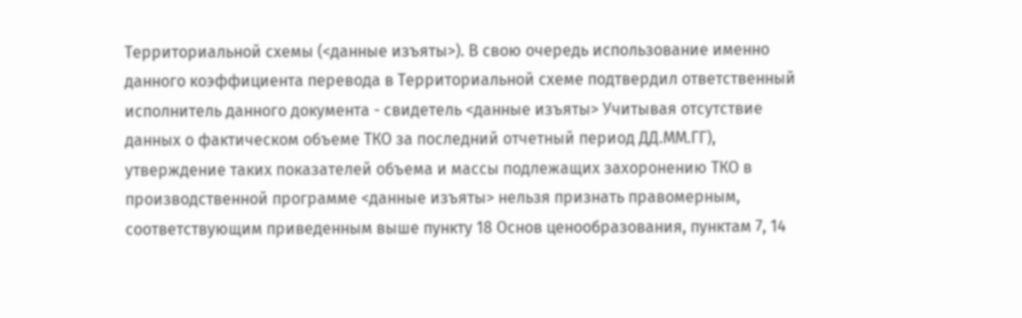Территориальной схемы (<данные изъяты>). В свою очередь использование именно данного коэффициента перевода в Территориальной схеме подтвердил ответственный исполнитель данного документа - свидетель <данные изъяты> Учитывая отсутствие данных о фактическом объеме ТКО за последний отчетный период ДД.ММ.ГГ), утверждение таких показателей объема и массы подлежащих захоронению ТКО в производственной программе <данные изъяты> нельзя признать правомерным, соответствующим приведенным выше пункту 18 Основ ценообразования, пунктам 7, 14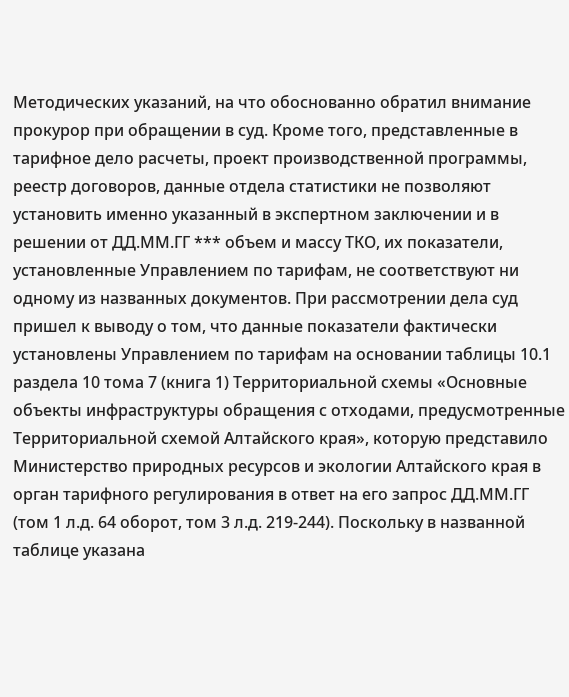Методических указаний, на что обоснованно обратил внимание прокурор при обращении в суд. Кроме того, представленные в тарифное дело расчеты, проект производственной программы, реестр договоров, данные отдела статистики не позволяют установить именно указанный в экспертном заключении и в решении от ДД.ММ.ГГ *** объем и массу ТКО, их показатели, установленные Управлением по тарифам, не соответствуют ни одному из названных документов. При рассмотрении дела суд пришел к выводу о том, что данные показатели фактически установлены Управлением по тарифам на основании таблицы 10.1 раздела 10 тома 7 (книга 1) Территориальной схемы «Основные объекты инфраструктуры обращения с отходами, предусмотренные Территориальной схемой Алтайского края», которую представило Министерство природных ресурсов и экологии Алтайского края в орган тарифного регулирования в ответ на его запрос ДД.ММ.ГГ (том 1 л.д. 64 оборот, том 3 л.д. 219-244). Поскольку в названной таблице указана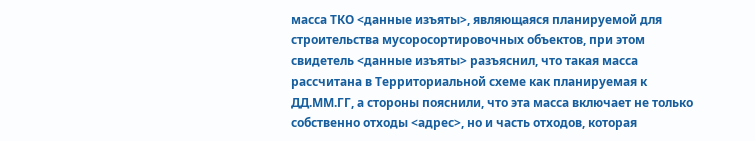масса ТКО <данные изъяты>, являющаяся планируемой для строительства мусоросортировочных объектов, при этом свидетель <данные изъяты> разъяснил, что такая масса рассчитана в Территориальной схеме как планируемая к ДД.ММ.ГГ, а стороны пояснили, что эта масса включает не только собственно отходы <адрес>, но и часть отходов, которая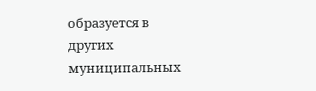образуется в других муниципальных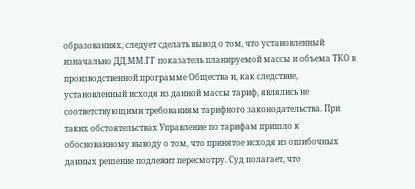образованиях, следует сделать вывод о том, что установленный изначально ДД.ММ.ГГ показатель планируемой массы и объема ТКО в производственной программе Общества и, как следствие, установленный исходя из данной массы тариф, являлись не соответствующими требованиям тарифного законодательства. При таких обстоятельствах Управление по тарифам пришло к обоснованному выводу о том, что принятое исходя из ошибочных данных решение подлежит пересмотру. Суд полагает, что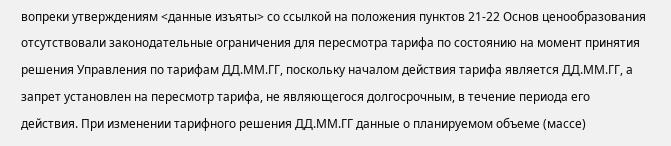вопреки утверждениям <данные изъяты> со ссылкой на положения пунктов 21-22 Основ ценообразования отсутствовали законодательные ограничения для пересмотра тарифа по состоянию на момент принятия решения Управления по тарифам ДД.ММ.ГГ, поскольку началом действия тарифа является ДД.ММ.ГГ, а запрет установлен на пересмотр тарифа, не являющегося долгосрочным, в течение периода его действия. При изменении тарифного решения ДД.ММ.ГГ данные о планируемом объеме (массе)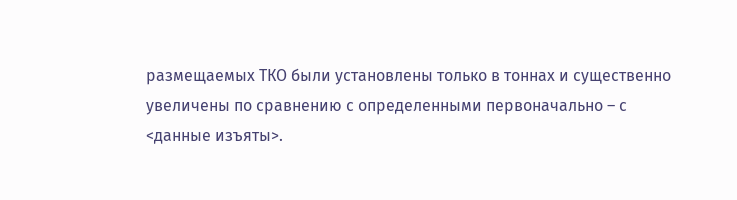размещаемых ТКО были установлены только в тоннах и существенно увеличены по сравнению с определенными первоначально – с <данные изъяты>.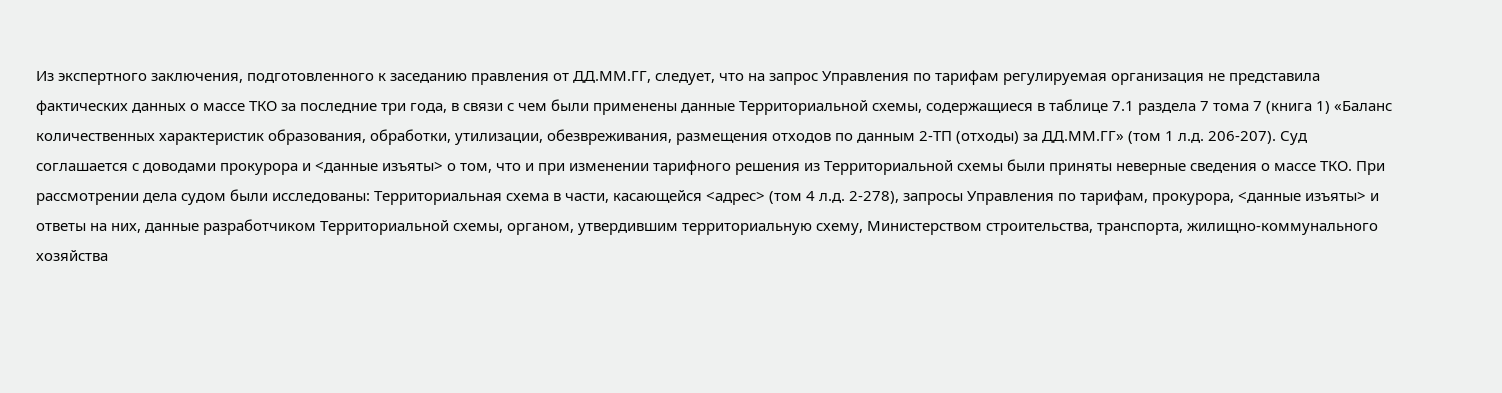Из экспертного заключения, подготовленного к заседанию правления от ДД.ММ.ГГ, следует, что на запрос Управления по тарифам регулируемая организация не представила фактических данных о массе ТКО за последние три года, в связи с чем были применены данные Территориальной схемы, содержащиеся в таблице 7.1 раздела 7 тома 7 (книга 1) «Баланс количественных характеристик образования, обработки, утилизации, обезвреживания, размещения отходов по данным 2-ТП (отходы) за ДД.ММ.ГГ» (том 1 л.д. 206-207). Суд соглашается с доводами прокурора и <данные изъяты> о том, что и при изменении тарифного решения из Территориальной схемы были приняты неверные сведения о массе ТКО. При рассмотрении дела судом были исследованы: Территориальная схема в части, касающейся <адрес> (том 4 л.д. 2-278), запросы Управления по тарифам, прокурора, <данные изъяты> и ответы на них, данные разработчиком Территориальной схемы, органом, утвердившим территориальную схему, Министерством строительства, транспорта, жилищно-коммунального хозяйства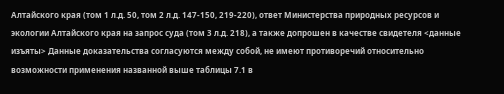Алтайского края (том 1 л.д. 50, том 2 л.д. 147-150, 219-220), ответ Министерства природных ресурсов и экологии Алтайского края на запрос суда (том 3 л.д. 218), а также допрошен в качестве свидетеля <данные изъяты> Данные доказательства согласуются между собой, не имеют противоречий относительно возможности применения названной выше таблицы 7.1 в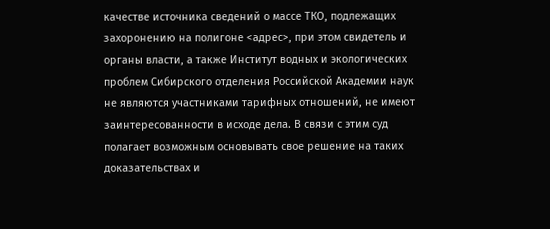качестве источника сведений о массе ТКО, подлежащих захоронению на полигоне <адрес>, при этом свидетель и органы власти, а также Институт водных и экологических проблем Сибирского отделения Российской Академии наук не являются участниками тарифных отношений, не имеют заинтересованности в исходе дела. В связи с этим суд полагает возможным основывать свое решение на таких доказательствах и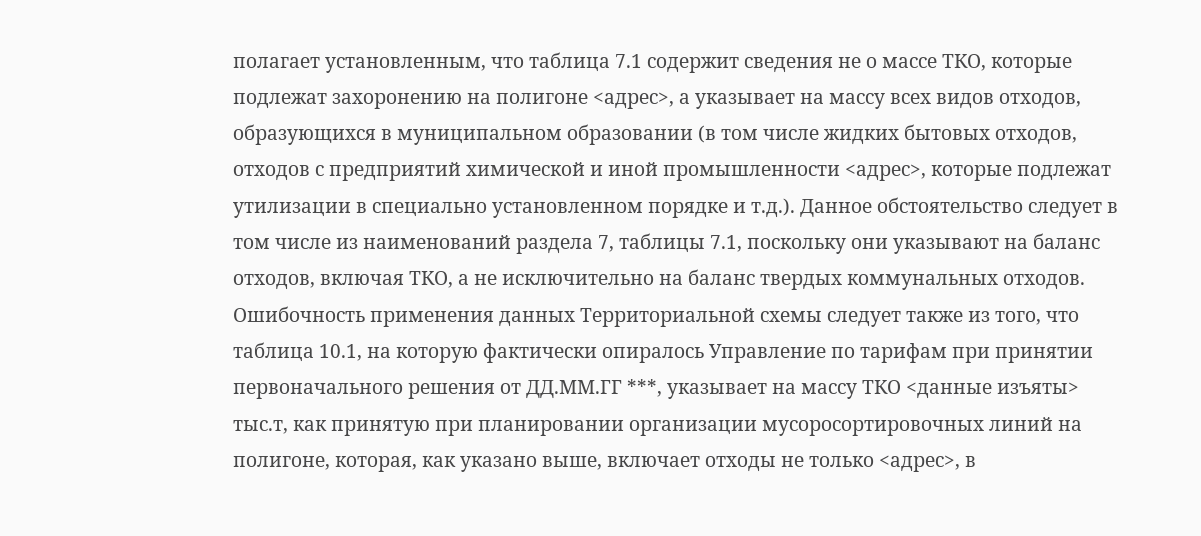полагает установленным, что таблица 7.1 содержит сведения не о массе ТКО, которые подлежат захоронению на полигоне <адрес>, а указывает на массу всех видов отходов, образующихся в муниципальном образовании (в том числе жидких бытовых отходов, отходов с предприятий химической и иной промышленности <адрес>, которые подлежат утилизации в специально установленном порядке и т.д.). Данное обстоятельство следует в том числе из наименований раздела 7, таблицы 7.1, поскольку они указывают на баланс отходов, включая ТКО, а не исключительно на баланс твердых коммунальных отходов. Ошибочность применения данных Территориальной схемы следует также из того, что таблица 10.1, на которую фактически опиралось Управление по тарифам при принятии первоначального решения от ДД.ММ.ГГ ***, указывает на массу ТКО <данные изъяты> тыс.т, как принятую при планировании организации мусоросортировочных линий на полигоне, которая, как указано выше, включает отходы не только <адрес>, в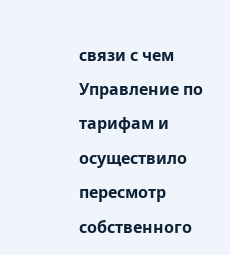связи с чем Управление по тарифам и осуществило пересмотр собственного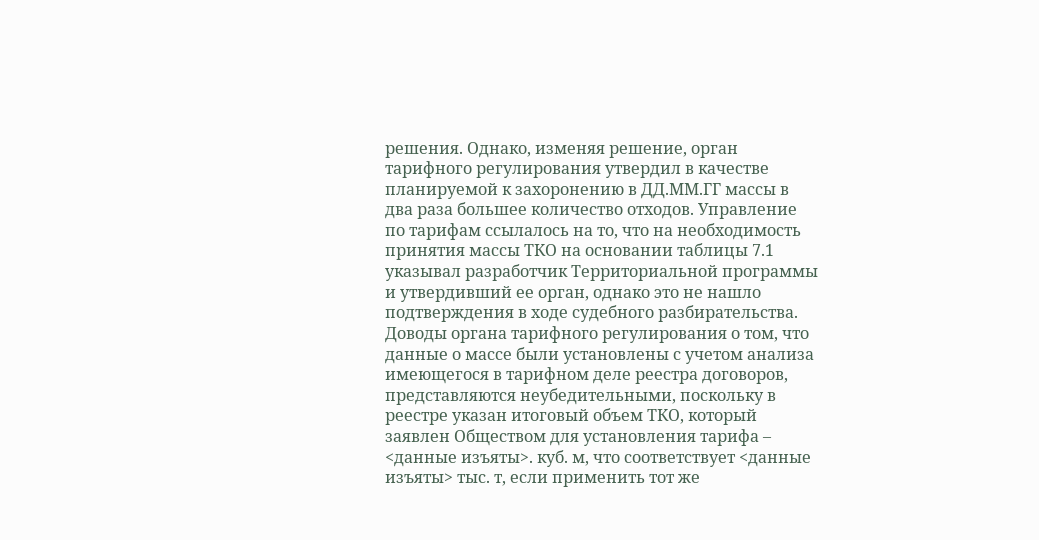решения. Однако, изменяя решение, орган тарифного регулирования утвердил в качестве планируемой к захоронению в ДД.ММ.ГГ массы в два раза большее количество отходов. Управление по тарифам ссылалось на то, что на необходимость принятия массы ТКО на основании таблицы 7.1 указывал разработчик Территориальной программы и утвердивший ее орган, однако это не нашло подтверждения в ходе судебного разбирательства. Доводы органа тарифного регулирования о том, что данные о массе были установлены с учетом анализа имеющегося в тарифном деле реестра договоров, представляются неубедительными, поскольку в реестре указан итоговый объем ТКО, который заявлен Обществом для установления тарифа – <данные изъяты>. куб. м, что соответствует <данные изъяты> тыс. т, если применить тот же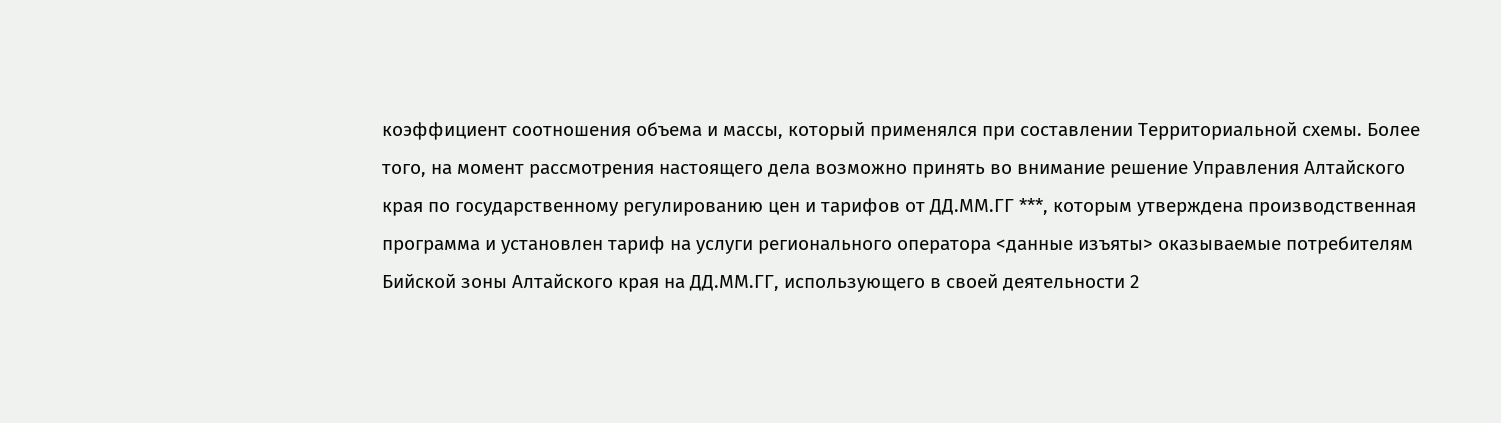коэффициент соотношения объема и массы, который применялся при составлении Территориальной схемы. Более того, на момент рассмотрения настоящего дела возможно принять во внимание решение Управления Алтайского края по государственному регулированию цен и тарифов от ДД.ММ.ГГ ***, которым утверждена производственная программа и установлен тариф на услуги регионального оператора <данные изъяты> оказываемые потребителям Бийской зоны Алтайского края на ДД.ММ.ГГ, использующего в своей деятельности 2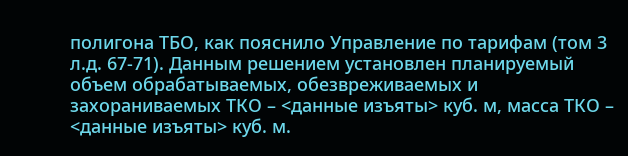полигона ТБО, как пояснило Управление по тарифам (том 3 л.д. 67-71). Данным решением установлен планируемый объем обрабатываемых, обезвреживаемых и захораниваемых ТКО – <данные изъяты> куб. м, масса ТКО – <данные изъяты> куб. м.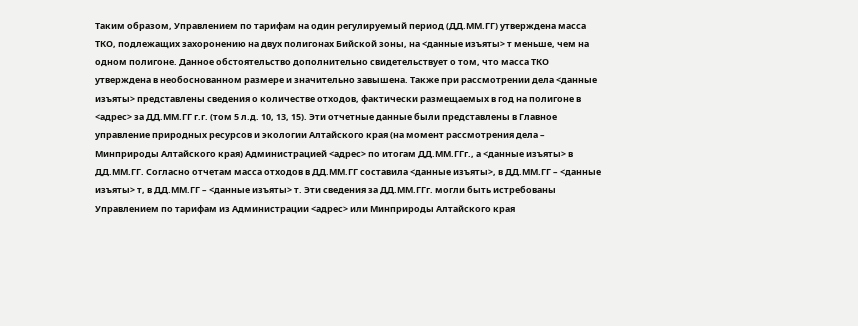Таким образом, Управлением по тарифам на один регулируемый период (ДД.ММ.ГГ) утверждена масса ТКО, подлежащих захоронению на двух полигонах Бийской зоны, на <данные изъяты> т меньше, чем на одном полигоне. Данное обстоятельство дополнительно свидетельствует о том, что масса ТКО утверждена в необоснованном размере и значительно завышена. Также при рассмотрении дела <данные изъяты> представлены сведения о количестве отходов, фактически размещаемых в год на полигоне в <адрес> за ДД.ММ.ГГ г.г. (том 5 л.д. 10, 13, 15). Эти отчетные данные были представлены в Главное управление природных ресурсов и экологии Алтайского края (на момент рассмотрения дела – Минприроды Алтайского края) Администрацией <адрес> по итогам ДД.ММ.ГГг., а <данные изъяты> в ДД.ММ.ГГ. Согласно отчетам масса отходов в ДД.ММ.ГГ составила <данные изъяты>, в ДД.ММ.ГГ – <данные изъяты> т, в ДД.ММ.ГГ – <данные изъяты> т. Эти сведения за ДД.ММ.ГГг. могли быть истребованы Управлением по тарифам из Администрации <адрес> или Минприроды Алтайского края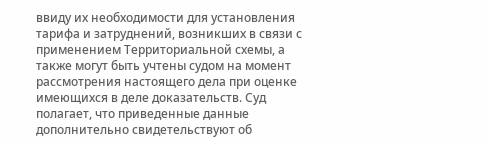ввиду их необходимости для установления тарифа и затруднений, возникших в связи с применением Территориальной схемы, а также могут быть учтены судом на момент рассмотрения настоящего дела при оценке имеющихся в деле доказательств. Суд полагает, что приведенные данные дополнительно свидетельствуют об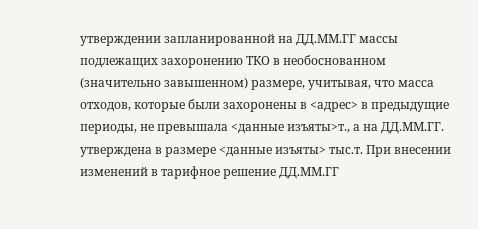утверждении запланированной на ДД.ММ.ГГ массы подлежащих захоронению ТКО в необоснованном (значительно завышенном) размере, учитывая, что масса отходов, которые были захоронены в <адрес> в предыдущие периоды, не превышала <данные изъяты>т., а на ДД.ММ.ГГ. утверждена в размере <данные изъяты> тыс.т. При внесении изменений в тарифное решение ДД.ММ.ГГ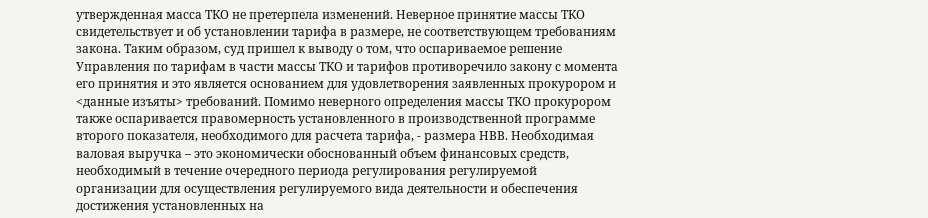утвержденная масса ТКО не претерпела изменений. Неверное принятие массы ТКО свидетельствует и об установлении тарифа в размере, не соответствующем требованиям закона. Таким образом, суд пришел к выводу о том, что оспариваемое решение Управления по тарифам в части массы ТКО и тарифов противоречило закону с момента его принятия и это является основанием для удовлетворения заявленных прокурором и <данные изъяты> требований. Помимо неверного определения массы ТКО прокурором также оспаривается правомерность установленного в производственной программе второго показателя, необходимого для расчета тарифа, - размера НВВ. Необходимая валовая выручка – это экономически обоснованный объем финансовых средств, необходимый в течение очередного периода регулирования регулируемой организации для осуществления регулируемого вида деятельности и обеспечения достижения установленных на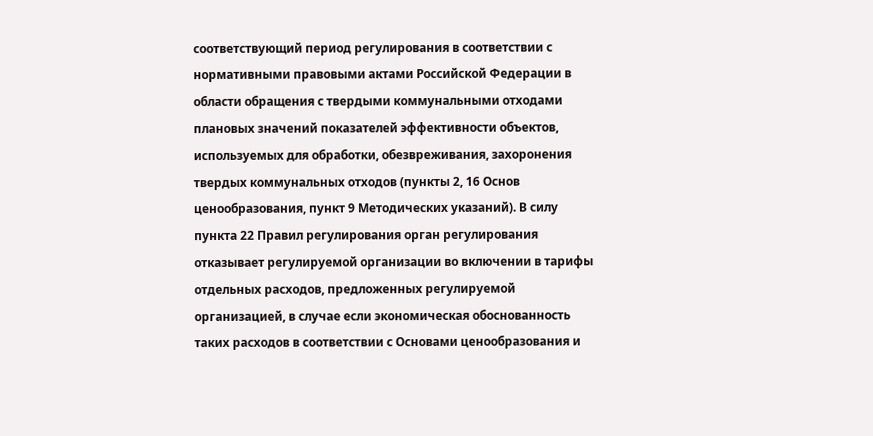соответствующий период регулирования в соответствии с нормативными правовыми актами Российской Федерации в области обращения с твердыми коммунальными отходами плановых значений показателей эффективности объектов, используемых для обработки, обезвреживания, захоронения твердых коммунальных отходов (пункты 2, 16 Основ ценообразования, пункт 9 Методических указаний). В силу пункта 22 Правил регулирования орган регулирования отказывает регулируемой организации во включении в тарифы отдельных расходов, предложенных регулируемой организацией, в случае если экономическая обоснованность таких расходов в соответствии с Основами ценообразования и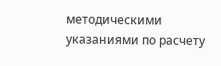методическими указаниями по расчету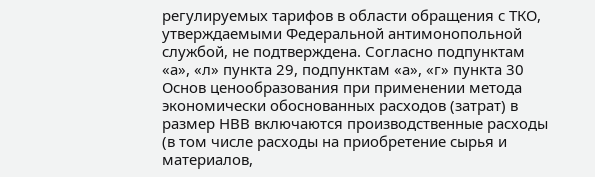регулируемых тарифов в области обращения с ТКО, утверждаемыми Федеральной антимонопольной службой, не подтверждена. Согласно подпунктам «а», «л» пункта 29, подпунктам «а», «г» пункта 30 Основ ценообразования при применении метода экономически обоснованных расходов (затрат) в размер НВВ включаются производственные расходы (в том числе расходы на приобретение сырья и материалов,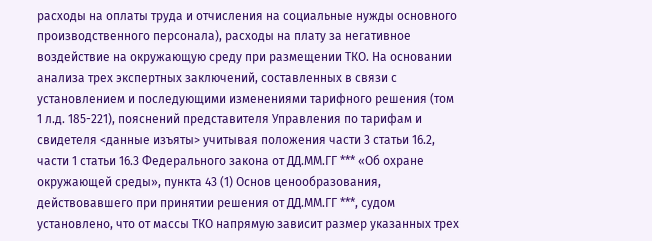расходы на оплаты труда и отчисления на социальные нужды основного производственного персонала), расходы на плату за негативное воздействие на окружающую среду при размещении ТКО. На основании анализа трех экспертных заключений, составленных в связи с установлением и последующими изменениями тарифного решения (том 1 л.д. 185-221), пояснений представителя Управления по тарифам и свидетеля <данные изъяты> учитывая положения части 3 статьи 16.2, части 1 статьи 16.3 Федерального закона от ДД.ММ.ГГ *** «Об охране окружающей среды», пункта 43 (1) Основ ценообразования, действовавшего при принятии решения от ДД.ММ.ГГ ***, судом установлено, что от массы ТКО напрямую зависит размер указанных трех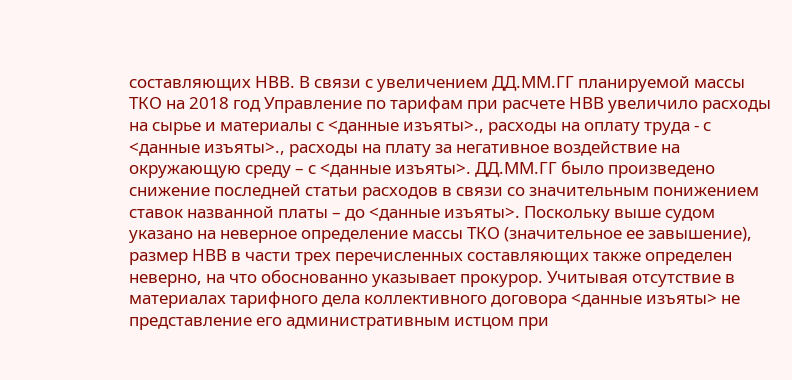составляющих НВВ. В связи с увеличением ДД.ММ.ГГ планируемой массы ТКО на 2018 год Управление по тарифам при расчете НВВ увеличило расходы на сырье и материалы с <данные изъяты>., расходы на оплату труда - с <данные изъяты>., расходы на плату за негативное воздействие на окружающую среду – с <данные изъяты>. ДД.ММ.ГГ было произведено снижение последней статьи расходов в связи со значительным понижением ставок названной платы – до <данные изъяты>. Поскольку выше судом указано на неверное определение массы ТКО (значительное ее завышение), размер НВВ в части трех перечисленных составляющих также определен неверно, на что обоснованно указывает прокурор. Учитывая отсутствие в материалах тарифного дела коллективного договора <данные изъяты> не представление его административным истцом при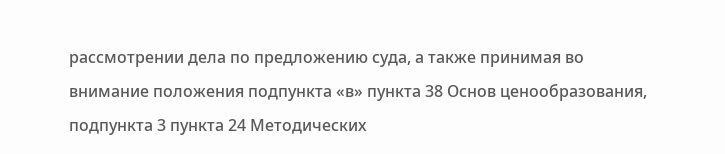рассмотрении дела по предложению суда, а также принимая во внимание положения подпункта «в» пункта 38 Основ ценообразования, подпункта 3 пункта 24 Методических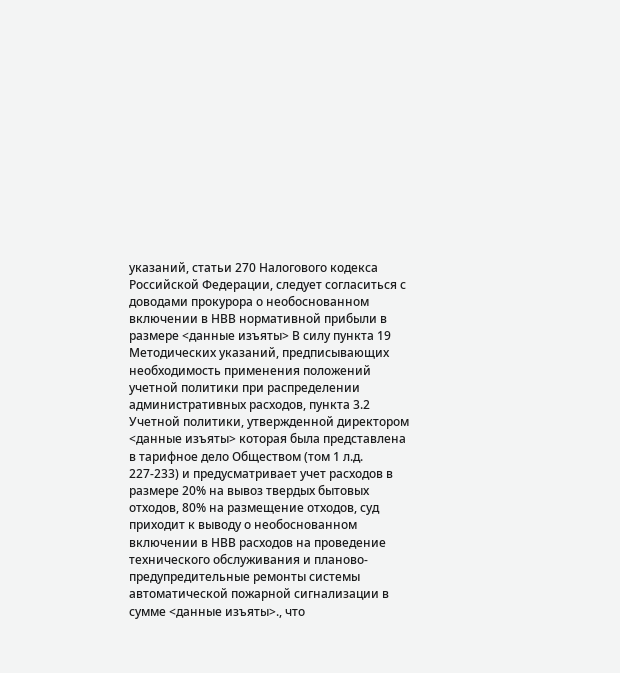указаний, статьи 270 Налогового кодекса Российской Федерации, следует согласиться с доводами прокурора о необоснованном включении в НВВ нормативной прибыли в размере <данные изъяты> В силу пункта 19 Методических указаний, предписывающих необходимость применения положений учетной политики при распределении административных расходов, пункта 3.2 Учетной политики, утвержденной директором <данные изъяты> которая была представлена в тарифное дело Обществом (том 1 л.д. 227-233) и предусматривает учет расходов в размере 20% на вывоз твердых бытовых отходов, 80% на размещение отходов, суд приходит к выводу о необоснованном включении в НВВ расходов на проведение технического обслуживания и планово-предупредительные ремонты системы автоматической пожарной сигнализации в сумме <данные изъяты>., что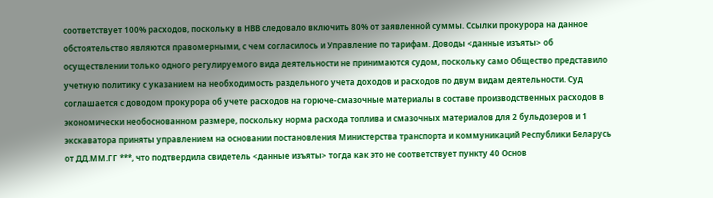соответствует 100% расходов, поскольку в НВВ следовало включить 80% от заявленной суммы. Ссылки прокурора на данное обстоятельство являются правомерными, с чем согласилось и Управление по тарифам. Доводы <данные изъяты> об осуществлении только одного регулируемого вида деятельности не принимаются судом, поскольку само Общество представило учетную политику с указанием на необходимость раздельного учета доходов и расходов по двум видам деятельности. Суд соглашается с доводом прокурора об учете расходов на горюче-смазочные материалы в составе производственных расходов в экономически необоснованном размере, поскольку норма расхода топлива и смазочных материалов для 2 бульдозеров и 1 экскаватора приняты управлением на основании постановления Министерства транспорта и коммуникаций Республики Беларусь от ДД.ММ.ГГ ***, что подтвердила свидетель <данные изъяты> тогда как это не соответствует пункту 40 Основ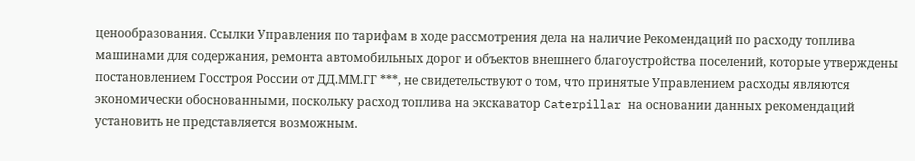ценообразования. Ссылки Управления по тарифам в ходе рассмотрения дела на наличие Рекомендаций по расходу топлива машинами для содержания, ремонта автомобильных дорог и объектов внешнего благоустройства поселений, которые утверждены постановлением Госстроя России от ДД.ММ.ГГ ***, не свидетельствуют о том, что принятые Управлением расходы являются экономически обоснованными, поскольку расход топлива на экскаватор Caterpillar на основании данных рекомендаций установить не представляется возможным.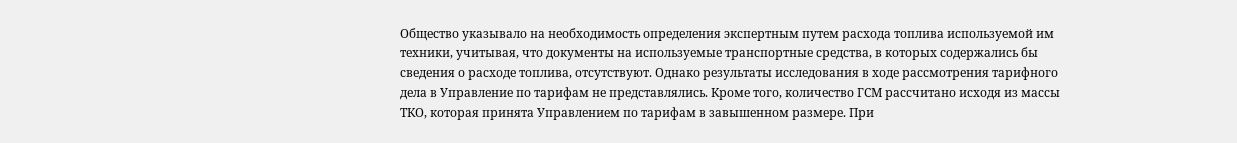Общество указывало на необходимость определения экспертным путем расхода топлива используемой им техники, учитывая, что документы на используемые транспортные средства, в которых содержались бы сведения о расходе топлива, отсутствуют. Однако результаты исследования в ходе рассмотрения тарифного дела в Управление по тарифам не представлялись. Кроме того, количество ГСМ рассчитано исходя из массы ТКО, которая принята Управлением по тарифам в завышенном размере. При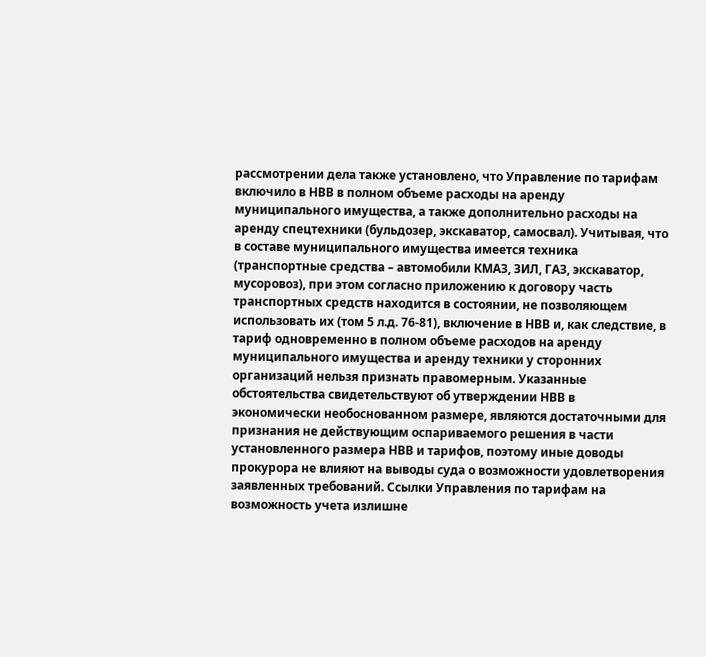рассмотрении дела также установлено, что Управление по тарифам включило в НВВ в полном объеме расходы на аренду муниципального имущества, а также дополнительно расходы на аренду спецтехники (бульдозер, экскаватор, самосвал). Учитывая, что в составе муниципального имущества имеется техника (транспортные средства – автомобили КМАЗ, ЗИЛ, ГАЗ, экскаватор, мусоровоз), при этом согласно приложению к договору часть транспортных средств находится в состоянии, не позволяющем использовать их (том 5 л.д. 76-81), включение в НВВ и, как следствие, в тариф одновременно в полном объеме расходов на аренду муниципального имущества и аренду техники у сторонних организаций нельзя признать правомерным. Указанные обстоятельства свидетельствуют об утверждении НВВ в экономически необоснованном размере, являются достаточными для признания не действующим оспариваемого решения в части установленного размера НВВ и тарифов, поэтому иные доводы прокурора не влияют на выводы суда о возможности удовлетворения заявленных требований. Ссылки Управления по тарифам на возможность учета излишне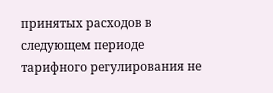принятых расходов в следующем периоде тарифного регулирования не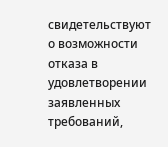свидетельствуют о возможности отказа в удовлетворении заявленных требований,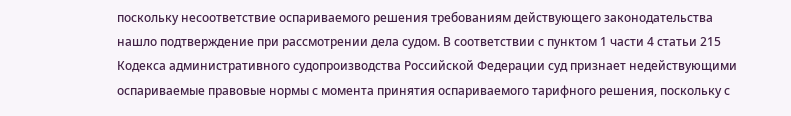поскольку несоответствие оспариваемого решения требованиям действующего законодательства нашло подтверждение при рассмотрении дела судом. В соответствии с пунктом 1 части 4 статьи 215 Кодекса административного судопроизводства Российской Федерации суд признает недействующими оспариваемые правовые нормы с момента принятия оспариваемого тарифного решения, поскольку с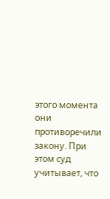этого момента они противоречили закону. При этом суд учитывает, что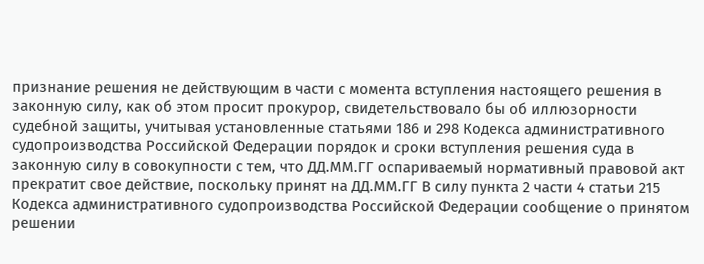признание решения не действующим в части с момента вступления настоящего решения в законную силу, как об этом просит прокурор, свидетельствовало бы об иллюзорности судебной защиты, учитывая установленные статьями 186 и 298 Кодекса административного судопроизводства Российской Федерации порядок и сроки вступления решения суда в законную силу в совокупности с тем, что ДД.ММ.ГГ оспариваемый нормативный правовой акт прекратит свое действие, поскольку принят на ДД.ММ.ГГ В силу пункта 2 части 4 статьи 215 Кодекса административного судопроизводства Российской Федерации сообщение о принятом решении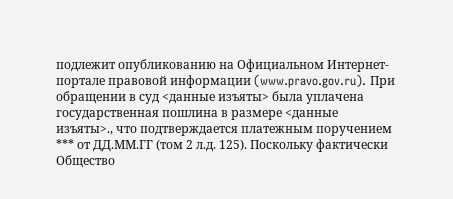подлежит опубликованию на Официальном Интернет-портале правовой информации (www.pravo.gov.ru). При обращении в суд <данные изъяты> была уплачена государственная пошлина в размере <данные изъяты>., что подтверждается платежным поручением *** от ДД.ММ.ГГ (том 2 л.д. 125). Поскольку фактически Общество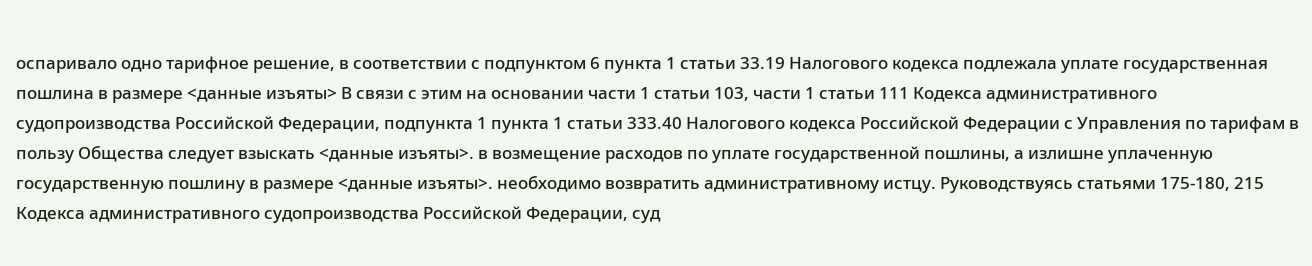оспаривало одно тарифное решение, в соответствии с подпунктом 6 пункта 1 статьи 33.19 Налогового кодекса подлежала уплате государственная пошлина в размере <данные изъяты> В связи с этим на основании части 1 статьи 103, части 1 статьи 111 Кодекса административного судопроизводства Российской Федерации, подпункта 1 пункта 1 статьи 333.40 Налогового кодекса Российской Федерации с Управления по тарифам в пользу Общества следует взыскать <данные изъяты>. в возмещение расходов по уплате государственной пошлины, а излишне уплаченную государственную пошлину в размере <данные изъяты>. необходимо возвратить административному истцу. Руководствуясь статьями 175-180, 215 Кодекса административного судопроизводства Российской Федерации, суд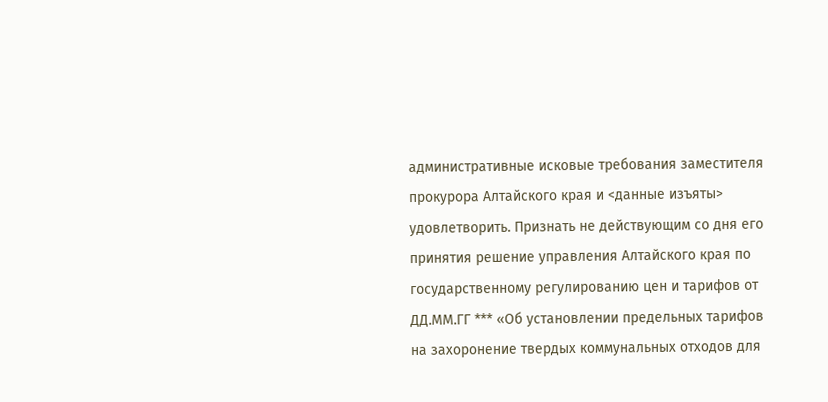административные исковые требования заместителя прокурора Алтайского края и <данные изъяты> удовлетворить. Признать не действующим со дня его принятия решение управления Алтайского края по государственному регулированию цен и тарифов от ДД.ММ.ГГ *** «Об установлении предельных тарифов на захоронение твердых коммунальных отходов для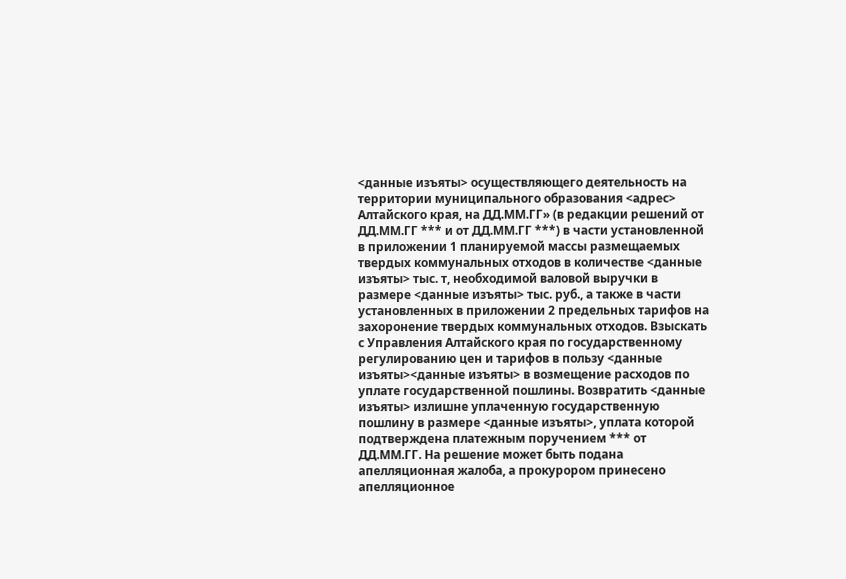<данные изъяты> осуществляющего деятельность на территории муниципального образования <адрес> Алтайского края, на ДД.ММ.ГГ» (в редакции решений от ДД.ММ.ГГ *** и от ДД.ММ.ГГ ***) в части установленной в приложении 1 планируемой массы размещаемых твердых коммунальных отходов в количестве <данные изъяты> тыс. т, необходимой валовой выручки в размере <данные изъяты> тыс. руб., а также в части установленных в приложении 2 предельных тарифов на захоронение твердых коммунальных отходов. Взыскать с Управления Алтайского края по государственному регулированию цен и тарифов в пользу <данные изъяты><данные изъяты> в возмещение расходов по уплате государственной пошлины. Возвратить <данные изъяты> излишне уплаченную государственную пошлину в размере <данные изъяты>, уплата которой подтверждена платежным поручением *** от ДД.ММ.ГГ. На решение может быть подана апелляционная жалоба, а прокурором принесено апелляционное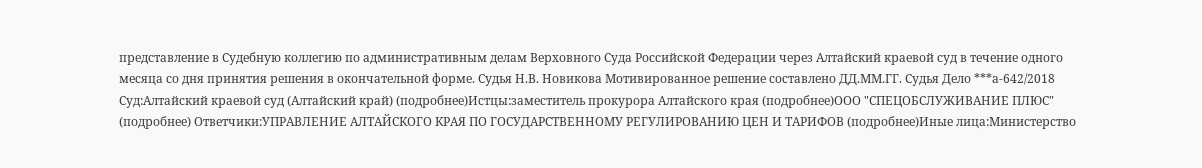представление в Судебную коллегию по административным делам Верховного Суда Российской Федерации через Алтайский краевой суд в течение одного месяца со дня принятия решения в окончательной форме. Судья Н.В. Новикова Мотивированное решение составлено ДД.ММ.ГГ. Судья Дело ***а-642/2018 Суд:Алтайский краевой суд (Алтайский край) (подробнее)Истцы:заместитель прокурора Алтайского края (подробнее)ООО "СПЕЦОБСЛУЖИВАНИЕ ПЛЮС" (подробнее) Ответчики:УПРАВЛЕНИЕ АЛТАЙСКОГО КРАЯ ПО ГОСУДАРСТВЕННОМУ РЕГУЛИРОВАНИЮ ЦЕН И ТАРИФОВ (подробнее)Иные лица:Министерство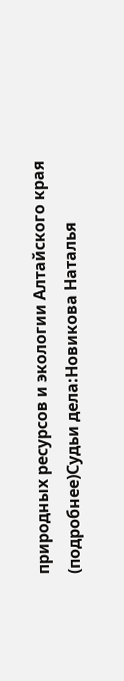природных ресурсов и экологии Алтайского края (подробнее)Судьи дела:Новикова Наталья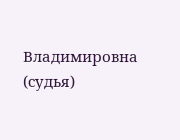Владимировна (судья)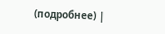(подробнее) |